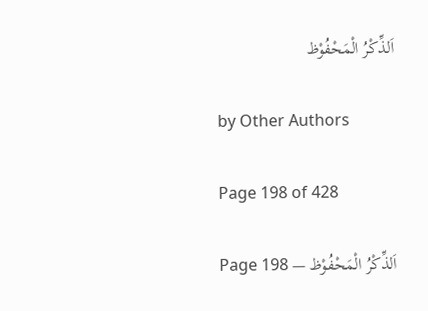اَلذِّکْرُ الْمَحْفُوْظ

by Other Authors

Page 198 of 428

اَلذِّکْرُ الْمَحْفُوْظ — Page 198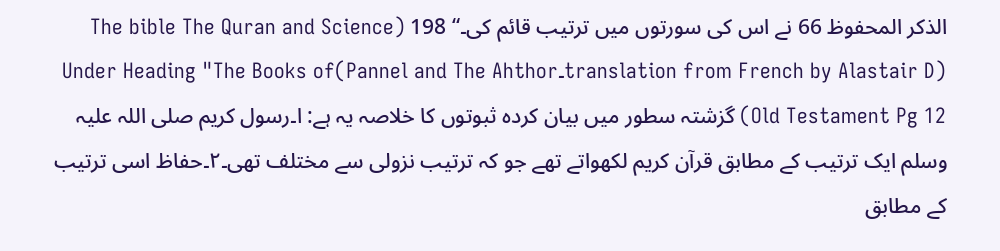الذكر المحفوظ 66 نے اس کی سورتوں میں ترتیب قائم کی۔“ 198 (The bible The Quran and Science (translation from French by Alastair D۔Pannel and The Ahthor)Under Heading "The Books of Old Testament Pg 12) گزشتہ سطور میں بیان کردہ ثبوتوں کا خلاصہ یہ ہے: ا۔رسول کریم صلی اللہ علیہ وسلم ایک ترتیب کے مطابق قرآن کریم لکھواتے تھے جو کہ ترتیب نزولی سے مختلف تھی۔۲۔حفاظ اسی ترتیب کے مطابق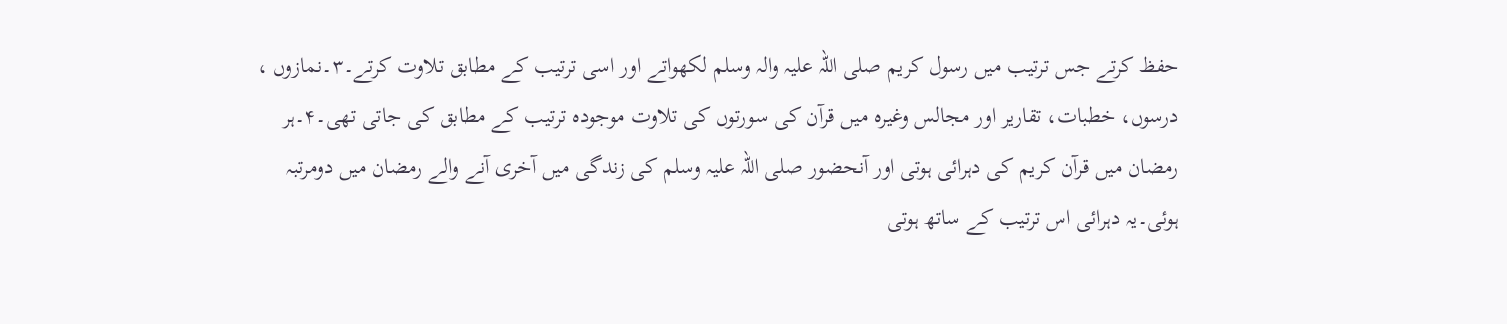حفظ کرتے جس ترتیب میں رسول کریم صلی اللہ علیہ والہ وسلم لکھواتے اور اسی ترتیب کے مطابق تلاوت کرتے۔۳۔نمازوں ، درسوں، خطبات، تقاریر اور مجالس وغیرہ میں قرآن کی سورتوں کی تلاوت موجودہ ترتیب کے مطابق کی جاتی تھی۔۴۔ہر رمضان میں قرآن کریم کی دہرائی ہوتی اور آنحضور صلی اللہ علیہ وسلم کی زندگی میں آخری آنے والے رمضان میں دومرتبہ ہوئی۔یہ دہرائی اس ترتیب کے ساتھ ہوتی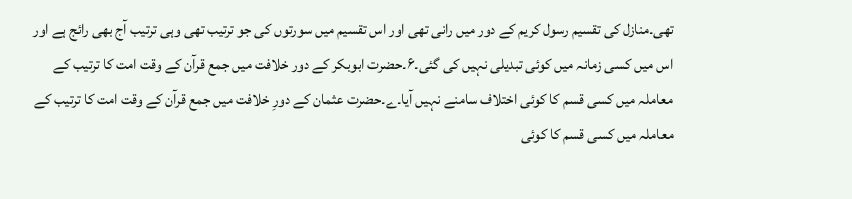تھی۔منازل کی تقسیم رسول کریم کے دور میں رانی تھی اور اس تقسیم میں سورتوں کی جو ترتیب تھی وہی ترتیب آج بھی رائج ہے اور اس میں کسی زمانہ میں کوئی تبدیلی نہیں کی گئی۔۶۔حضرت ابوبکر کے دور خلافت میں جمع قرآن کے وقت امت کا ترتیب کے معاملہ میں کسی قسم کا کوئی اختلاف سامنے نہیں آیا۔ے۔حضرت عثمان کے دورِ خلافت میں جمع قرآن کے وقت امت کا ترتیب کے معاملہ میں کسی قسم کا کوئی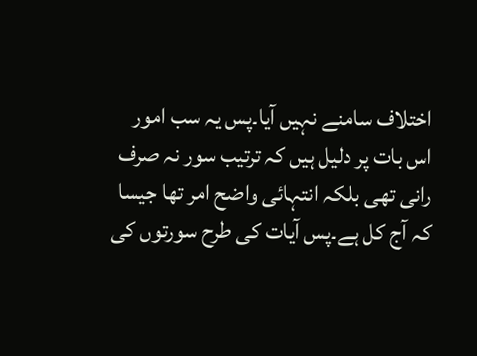اختلاف سامنے نہیں آیا۔پس یہ سب امور اس بات پر دلیل ہیں کہ ترتیب سور نہ صرف رانی تھی بلکہ انتہائی واضح امر تھا جیسا کہ آج کل ہے۔پس آیات کی طرح سورتوں کی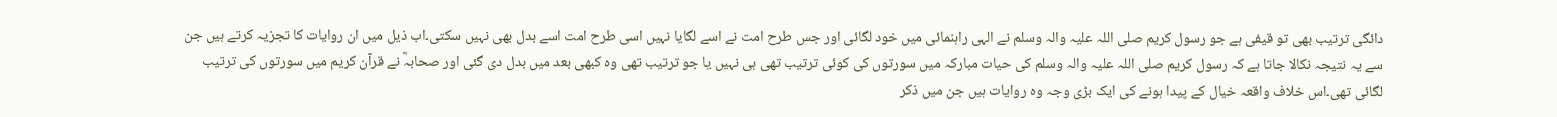دائگی ترتیب بھی تو قیفی ہے جو رسول کریم صلی اللہ علیہ والہ وسلم نے الہی راہنمائی میں خود لگائی اور جس طرح امت نے اسے لگایا نہیں اسی طرح امت اسے بدل بھی نہیں سکتی۔اب ذیل میں ان روایات کا تجزیہ کرتے ہیں جن سے یہ نتیجہ نکالا جاتا ہے کہ رسول کریم صلی اللہ علیہ والہ وسلم کی حیات مبارکہ میں سورتوں کی کوئی ترتیب تھی ہی نہیں یا جو ترتیب تھی وہ کبھی بعد میں بدل دی گئی اور صحابہؓ نے قرآن کریم میں سورتوں کی ترتیب لگائی تھی۔اس خلاف واقعہ خیال کے پیدا ہونے کی ایک بڑی وجہ وہ روایات ہیں جن میں ذکر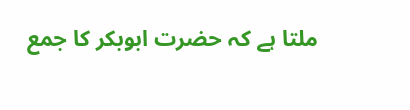ملتا ہے کہ حضرت ابوبکر کا جمع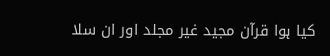کیا ہوا قرآن مجید غیر مجلد اور ان سلا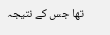تھا جس کے نتیجہ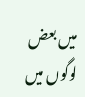میں بعض لوگوں میں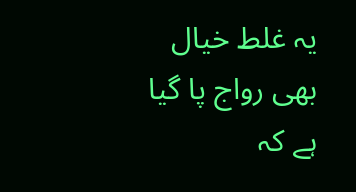یہ غلط خیال بھی رواج پا گیا ہے کہ